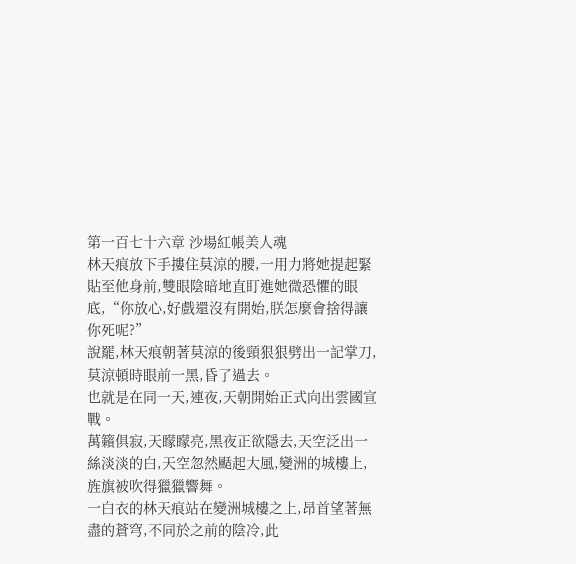第一百七十六章 沙場紅帳美人魂
林天痕放下手摟住莫涼的腰,一用力將她提起緊貼至他身前,雙眼陰暗地直盯進她微恐懼的眼底,“你放心,好戲還沒有開始,朕怎麼會捨得讓你死呢?”
說罷,林天痕朝著莫涼的後頸狠狠劈出一記掌刀,莫涼頓時眼前一黑,昏了過去。
也就是在同一天,連夜,天朝開始正式向出雲國宣戰。
萬籟俱寂,天矇矇亮,黑夜正欲隱去,天空泛出一絲淡淡的白,天空忽然颳起大風,變洲的城樓上,旌旗被吹得獵獵響舞。
一白衣的林天痕站在變洲城樓之上,昂首望著無盡的蒼穹,不同於之前的陰冷,此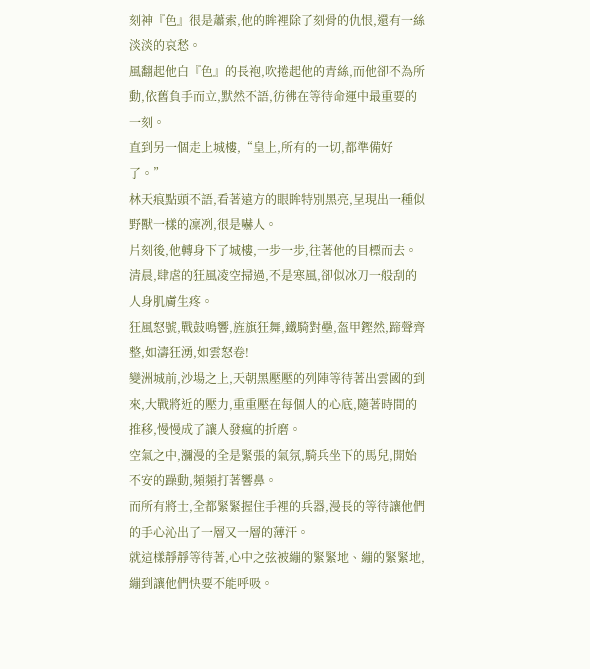刻神『色』很是蕭索,他的眸裡除了刻骨的仇恨,還有一絲淡淡的哀愁。
風翻起他白『色』的長袍,吹捲起他的青絲,而他卻不為所動,依舊負手而立,默然不語,彷彿在等待命運中最重要的一刻。
直到另一個走上城樓,“皇上,所有的一切,都準備好了。”
林天痕點頭不語,看著遠方的眼眸特別黑亮,呈現出一種似野獸一樣的凜冽,很是嚇人。
片刻後,他轉身下了城樓,一步一步,往著他的目標而去。
清晨,肆虐的狂風凌空掃過,不是寒風,卻似冰刀一般刮的人身肌膚生疼。
狂風怒號,戰鼓鳴響,旌旗狂舞,鐵騎對壘,盔甲鏗然,蹄聲齊整,如濤狂湧,如雲怒卷!
變洲城前,沙場之上,天朝黑壓壓的列陣等待著出雲國的到來,大戰將近的壓力,重重壓在每個人的心底,隨著時間的推移,慢慢成了讓人發瘋的折磨。
空氣之中,瀰漫的全是緊張的氣氛,騎兵坐下的馬兒,開始不安的躁動,頻頻打著響鼻。
而所有將士,全都緊緊握住手裡的兵器,漫長的等待讓他們的手心沁出了一層又一層的薄汗。
就這樣靜靜等待著,心中之弦被繃的緊緊地、繃的緊緊地,繃到讓他們快要不能呼吸。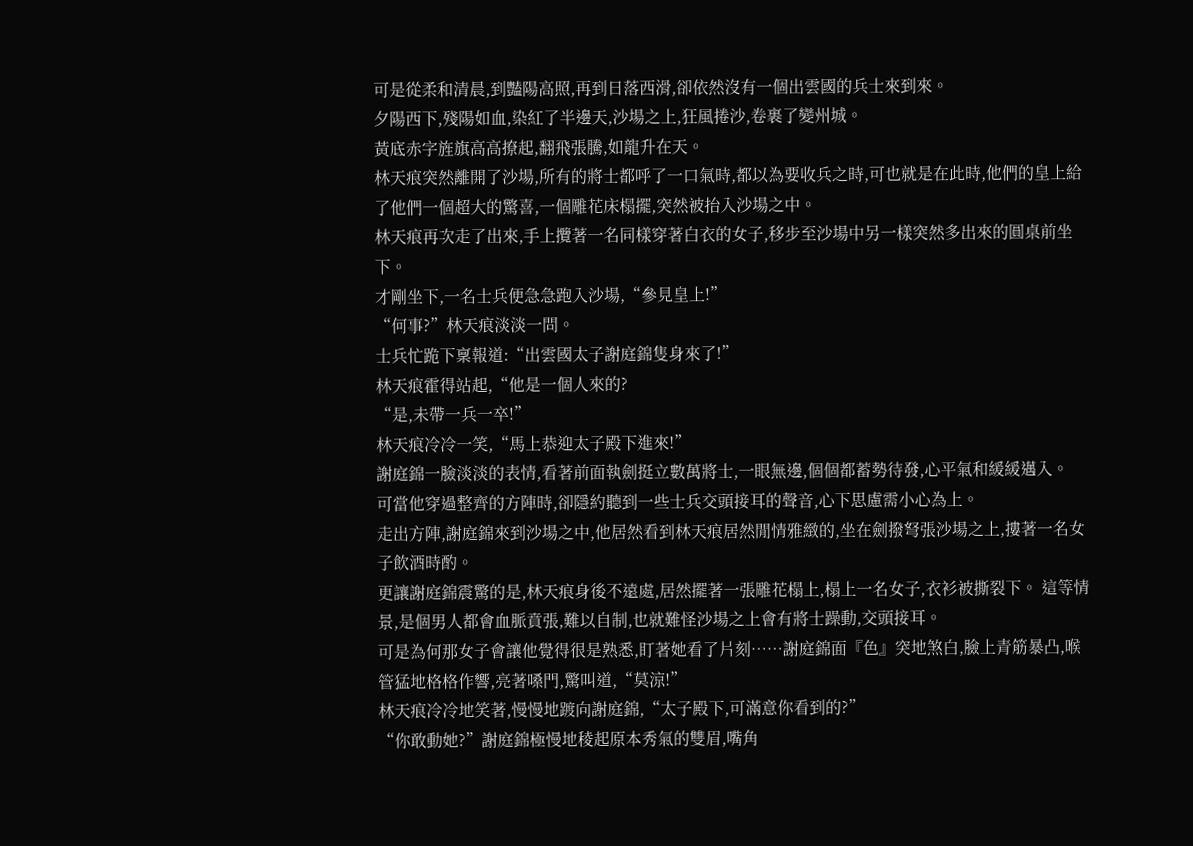可是從柔和清晨,到豔陽高照,再到日落西滑,卻依然沒有一個出雲國的兵士來到來。
夕陽西下,殘陽如血,染紅了半邊天,沙場之上,狂風捲沙,卷裹了變州城。
黃底赤字旌旗高高撩起,翻飛張騰,如龍升在天。
林天痕突然離開了沙場,所有的將士都呼了一口氣時,都以為要收兵之時,可也就是在此時,他們的皇上給了他們一個超大的驚喜,一個雕花床榻擺,突然被抬入沙場之中。
林天痕再次走了出來,手上攬著一名同樣穿著白衣的女子,移步至沙場中另一樣突然多出來的圓桌前坐下。
才剛坐下,一名士兵便急急跑入沙場,“參見皇上!”
“何事?”林天痕淡淡一問。
士兵忙跪下稟報道:“出雲國太子謝庭錦隻身來了!”
林天痕霍得站起,“他是一個人來的?
“是,未帶一兵一卒!”
林天痕冷冷一笑,“馬上恭迎太子殿下進來!”
謝庭錦一臉淡淡的表情,看著前面執劍挺立數萬將士,一眼無邊,個個都蓄勢待發,心平氣和緩緩邁入。
可當他穿過整齊的方陣時,卻隱約聽到一些士兵交頭接耳的聲音,心下思慮需小心為上。
走出方陣,謝庭錦來到沙場之中,他居然看到林天痕居然閒情雅緻的,坐在劍撥弩張沙場之上,摟著一名女子飲酒時酌。
更讓謝庭錦震驚的是,林天痕身後不遠處,居然擺著一張雕花榻上,榻上一名女子,衣衫被撕裂下。 這等情景,是個男人都會血脈賁張,難以自制,也就難怪沙場之上會有將士躁動,交頭接耳。
可是為何那女子會讓他覺得很是熟悉,盯著她看了片刻……謝庭錦面『色』突地煞白,臉上青筋暴凸,喉管猛地格格作響,亮著嗓門,驚叫道,“莫涼!”
林天痕冷冷地笑著,慢慢地踱向謝庭錦,“太子殿下,可滿意你看到的?”
“你敢動她?”謝庭錦極慢地稜起原本秀氣的雙眉,嘴角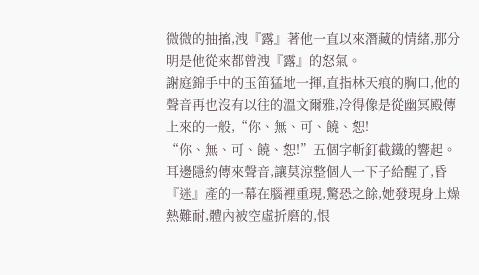微微的抽搐,洩『露』著他一直以來潛藏的情緒,那分明是他從來都曾洩『露』的怒氣。
謝庭錦手中的玉笛猛地一揮,直指林天痕的胸口,他的聲音再也沒有以往的溫文爾雅,冷得像是從幽冥殿傳上來的一般,“你、無、可、饒、恕!
“你、無、可、饒、恕!”五個字斬釘截鐵的響起。
耳邊隱約傳來聲音,讓莫涼整個人一下子給醒了,昏『迷』產的一幕在腦裡重現,驚恐之餘,她發現身上燥熱難耐,體內被空虛折磨的,恨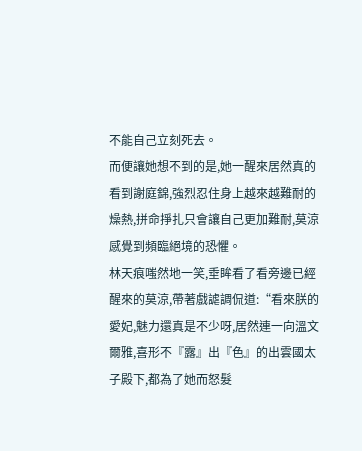不能自己立刻死去。
而便讓她想不到的是,她一醒來居然真的看到謝庭錦,強烈忍住身上越來越難耐的燥熱,拼命掙扎只會讓自己更加難耐,莫涼感覺到頻臨絕境的恐懼。
林天痕嗤然地一笑,垂眸看了看旁邊已經醒來的莫涼,帶著戲謔調侃道:“看來朕的愛妃,魅力還真是不少呀,居然連一向溫文爾雅,喜形不『露』出『色』的出雲國太子殿下,都為了她而怒髮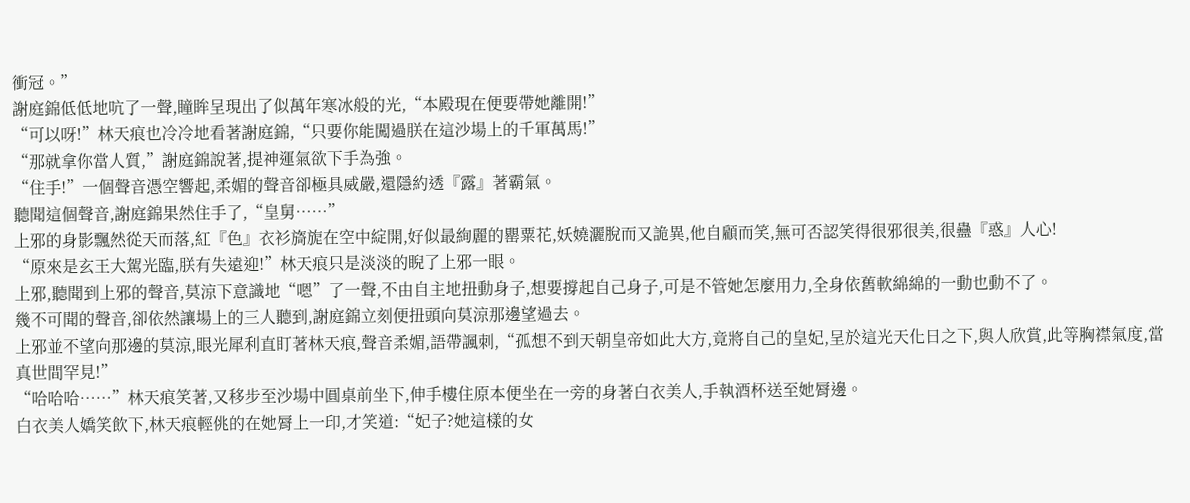衝冠。”
謝庭錦低低地吭了一聲,瞳眸呈現出了似萬年寒冰般的光,“本殿現在便要帶她離開!”
“可以呀!”林天痕也冷冷地看著謝庭錦,“只要你能闖過朕在這沙場上的千軍萬馬!”
“那就拿你當人質,”謝庭錦說著,提神運氣欲下手為強。
“住手!”一個聲音憑空響起,柔媚的聲音卻極具威嚴,還隱約透『露』著霸氣。
聽聞這個聲音,謝庭錦果然住手了,“皇舅……”
上邪的身影飄然從天而落,紅『色』衣衫旖旎在空中綻開,好似最絢麗的罌粟花,妖嬈灑脫而又詭異,他自顧而笑,無可否認笑得很邪很美,很蠱『惑』人心!
“原來是玄王大駕光臨,朕有失遠迎!”林天痕只是淡淡的睨了上邪一眼。
上邪,聽聞到上邪的聲音,莫涼下意識地“嗯”了一聲,不由自主地扭動身子,想要撐起自己身子,可是不管她怎麼用力,全身依舊軟綿綿的一動也動不了。
幾不可聞的聲音,卻依然讓場上的三人聽到,謝庭錦立刻便扭頭向莫涼那邊望過去。
上邪並不望向那邊的莫涼,眼光犀利直盯著林天痕,聲音柔媚,語帶諷刺,“孤想不到天朝皇帝如此大方,竟將自己的皇妃,呈於這光天化日之下,與人欣賞,此等胸襟氣度,當真世間罕見!”
“哈哈哈……”林天痕笑著,又移步至沙場中圓桌前坐下,伸手樓住原本便坐在一旁的身著白衣美人,手執酒杯送至她脣邊。
白衣美人嬌笑飲下,林天痕輕佻的在她脣上一印,才笑道:“妃子?她這樣的女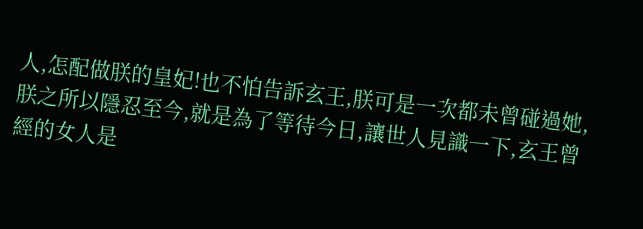人,怎配做朕的皇妃!也不怕告訴玄王,朕可是一次都未曾碰過她,朕之所以隱忍至今,就是為了等待今日,讓世人見識一下,玄王曾經的女人是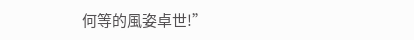何等的風姿卓世!”